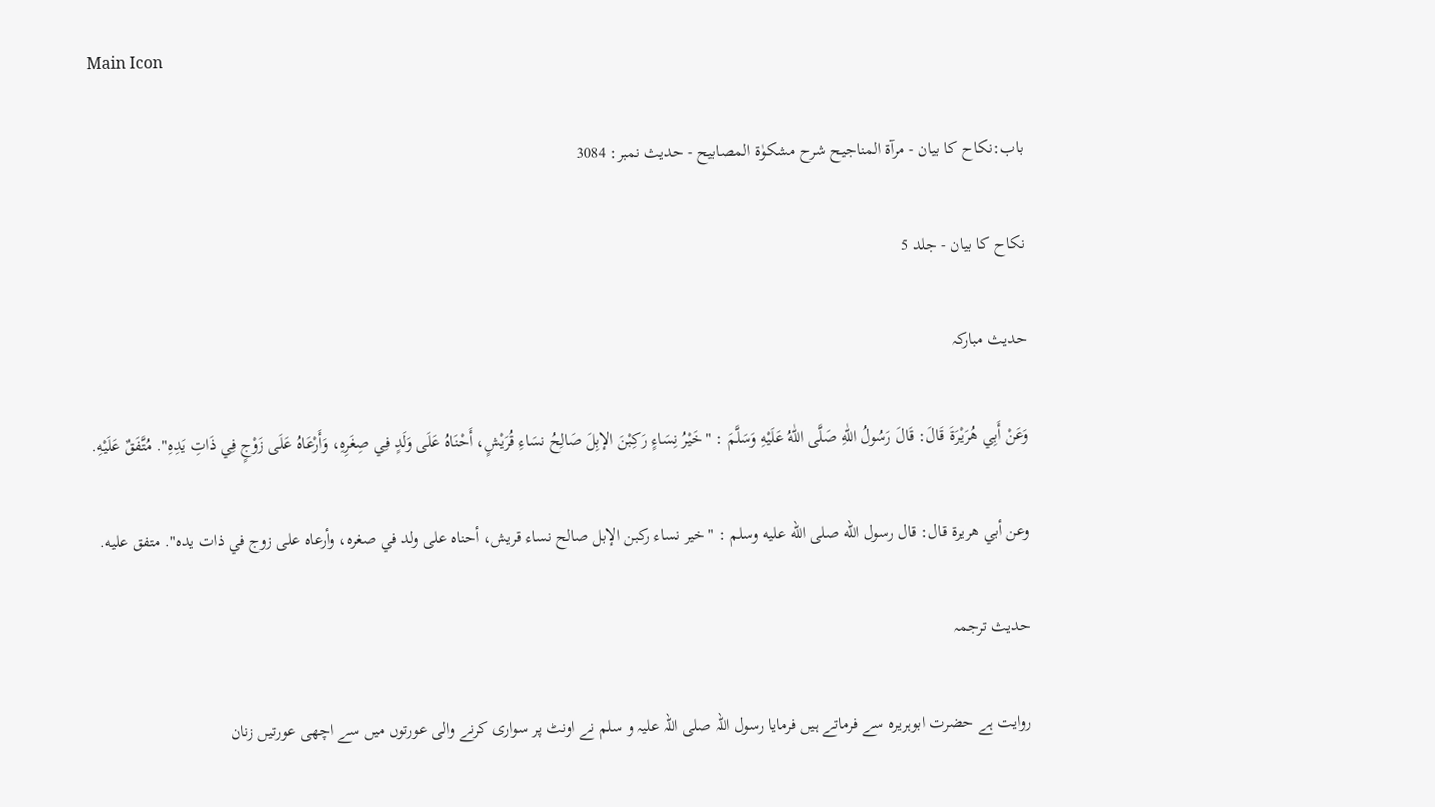Main Icon

باب:نکاح کا بیان - مرآۃ المناجیح شرح مشکوٰۃ المصابیح - حدیث نمبر: 3084

نکاح کا بیان - جلد 5

حدیث مبارکہ

وَعَنْ أَبِي هُرَيْرَةَ قَالَ: قَالَ رَسُولُ اللّٰهِ صَلَّى اللّٰهُ عَلَيْهِ وَسَلَّمَ : "خَيْرُ نِسَاءٍ رَكِبْنَ الإبِلَ صَالِحُ نسَاءِ قُرَيْشٍ، أَحْنَاهُ عَلَى وَلَدٍ فِي صِغَرِهِ، وَأَرْعَاهُ عَلَى زَوْجٍ فِي ذَاتِ يَدِهِ". مُتَّفَقٌ عَلَيْهِ.

وعن أبي هريرة قال: قال رسول الله صلى الله عليه وسلم : "خير نساء ركبن الإبل صالح نساء قريش، أحناه على ولد في صغره، وأرعاه على زوج في ذات يده". متفق عليه.

حدیث ترجمہ

روایت ہے حضرت ابوہریرہ سے فرماتے ہیں فرمایا رسول اللہ صلی اللہ علیہ و سلم نے اونٹ پر سواری کرنے والی عورتوں میں سے اچھی عورتیں زنان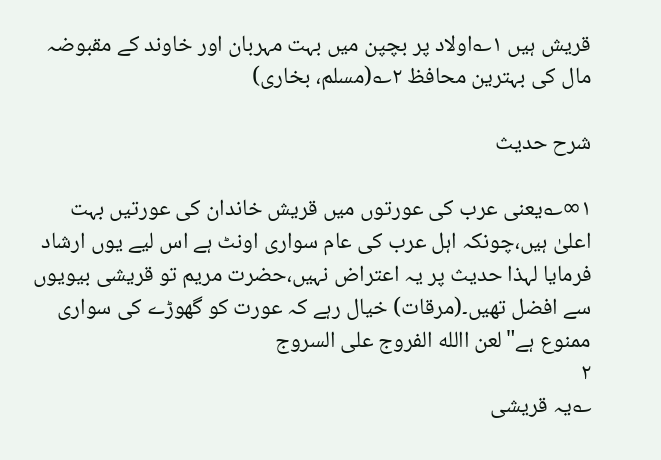قریش ہیں ۱؎اولاد پر بچپن میں بہت مہربان اور خاوند کے مقبوضہ مال کی بہترین محافظ ۲؎(مسلم، بخاری)

شرح حدیث

۱∞؎یعنی عرب کی عورتوں میں قریش خاندان کی عورتیں بہت اعلیٰ ہیں،چونکہ اہل عرب کی عام سواری اونٹ ہے اس لیے یوں ارشاد فرمایا لہذا حدیث پر یہ اعتراض نہیں،حضرت مریم تو قریشی بیویوں سے افضل تھیں۔(مرقات) خیال رہے کہ عورت کو گھوڑے کی سواری ممنوع ہے"لعن االله الفروج علی السروج
۲
؎یہ قریشی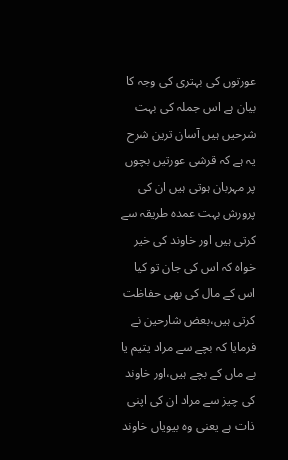عورتوں کی بہتری کی وجہ کا بیان ہے اس جملہ کی بہت شرحیں ہیں آسان ترین شرح یہ ہے کہ قرشی عورتیں بچوں پر مہربان ہوتی ہیں ان کی پرورش بہت عمدہ طریقہ سے کرتی ہیں اور خاوند کی خیر خواہ کہ اس کی جان تو کیا اس کے مال کی بھی حفاظت کرتی ہیں،بعض شارحین نے فرمایا کہ بچے سے مراد یتیم یا بے ماں کے بچے ہیں،اور خاوند کی چیز سے مراد ان کی اپنی ذات ہے یعنی وہ بیویاں خاوند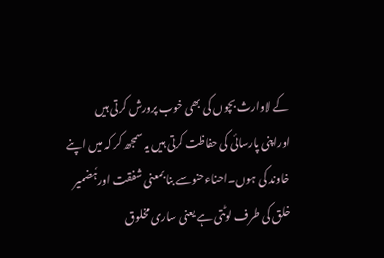کے لاوارث بچوں کی بھی خوب پرورش کرتی ہیں اوراپنی پارسائی کی حفاظت کرتی ہیں یہ سمجھ کر کہ میں اپنے خاوند کی ہوں۔احناءحنوسے بنا بمعنی شفقت اورہٗضمیر خلق کی طرف لوٹتی ہے یعنی ساری مخلوق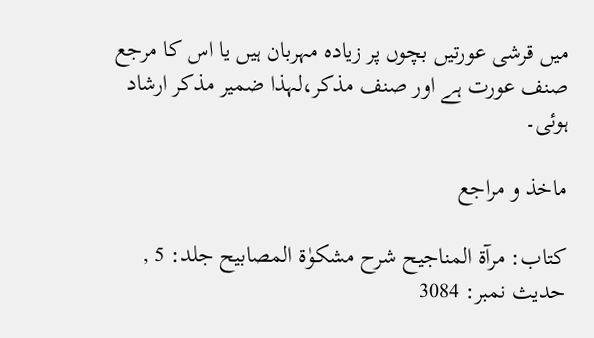میں قرشی عورتیں بچوں پر زیادہ مہربان ہیں یا اس کا مرجع صنف عورت ہے اور صنف مذکر،لہذا ضمیر مذکر ارشاد ہوئی۔

ماخذ و مراجع

کتاب: مرآۃ المناجیح شرح مشکوٰۃ المصابیح جلد: 5 , حدیث نمبر: 3084